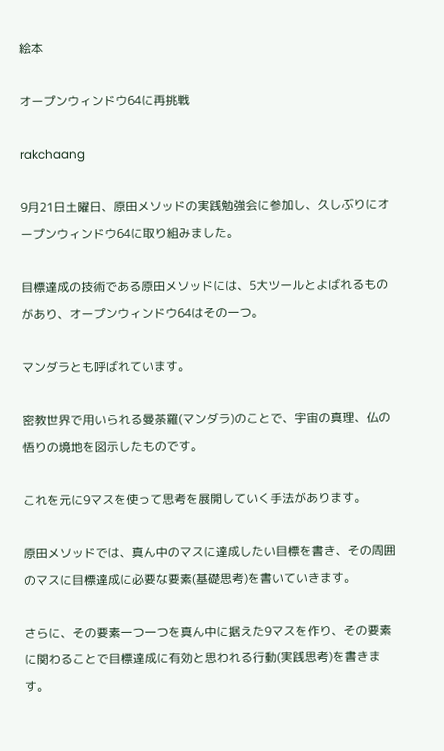絵本

オープンウィンドウ64に再挑戦

rakchaang

9月21日土曜日、原田メソッドの実践勉強会に参加し、久しぶりにオープンウィンドウ64に取り組みました。

目標達成の技術である原田メソッドには、5大ツールとよばれるものがあり、オープンウィンドウ64はその一つ。

マンダラとも呼ばれています。

密教世界で用いられる曼荼羅(マンダラ)のことで、宇宙の真理、仏の悟りの境地を図示したものです。

これを元に9マスを使って思考を展開していく手法があります。

原田メソッドでは、真ん中のマスに達成したい目標を書き、その周囲のマスに目標達成に必要な要素(基礎思考)を書いていきます。

さらに、その要素一つ一つを真ん中に据えた9マスを作り、その要素に関わることで目標達成に有効と思われる行動(実践思考)を書きます。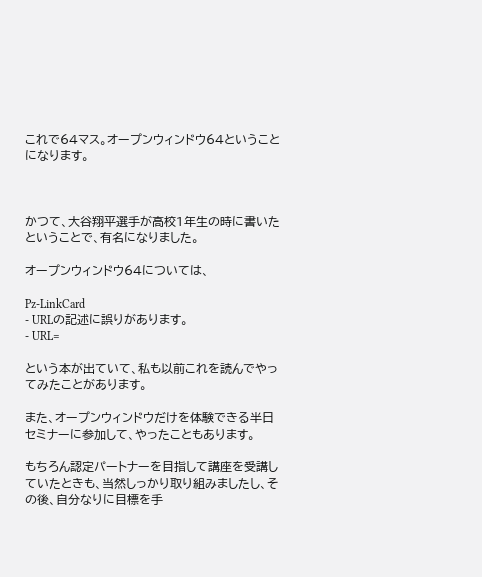これで64マス。オープンウィンドウ64ということになります。



かつて、大谷翔平選手が高校1年生の時に書いたということで、有名になりました。

オープンウィンドウ64については、

Pz-LinkCard
- URLの記述に誤りがあります。
- URL=

という本が出ていて、私も以前これを読んでやってみたことがあります。

また、オープンウィンドウだけを体験できる半日セミナーに参加して、やったこともあります。

もちろん認定パートナーを目指して講座を受講していたときも、当然しっかり取り組みましたし、その後、自分なりに目標を手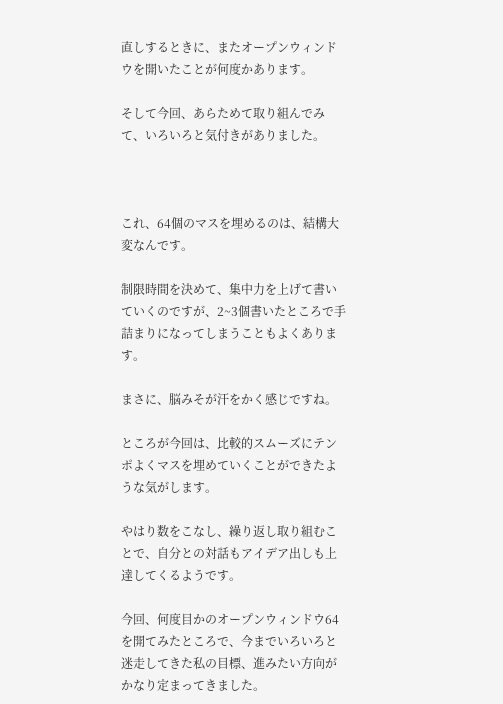直しするときに、またオープンウィンドウを開いたことが何度かあります。

そして今回、あらためて取り組んでみて、いろいろと気付きがありました。



これ、64個のマスを埋めるのは、結構大変なんです。

制限時間を決めて、集中力を上げて書いていくのですが、2~3個書いたところで手詰まりになってしまうこともよくあります。

まさに、脳みそが汗をかく感じですね。

ところが今回は、比較的スムーズにテンポよくマスを埋めていくことができたような気がします。

やはり数をこなし、繰り返し取り組むことで、自分との対話もアイデア出しも上達してくるようです。

今回、何度目かのオープンウィンドウ64を開てみたところで、今までいろいろと迷走してきた私の目標、進みたい方向がかなり定まってきました。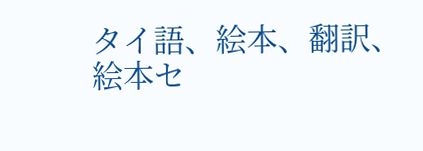タイ語、絵本、翻訳、絵本セ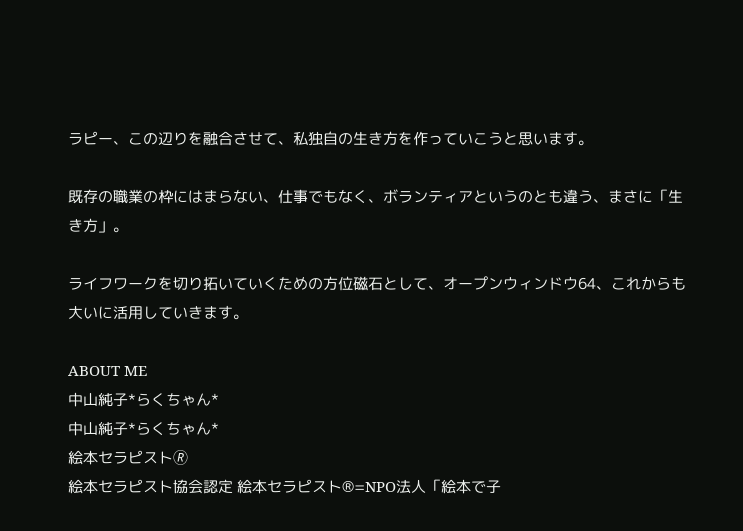ラピー、この辺りを融合させて、私独自の生き方を作っていこうと思います。

既存の職業の枠にはまらない、仕事でもなく、ボランティアというのとも違う、まさに「生き方」。

ライフワークを切り拓いていくための方位磁石として、オープンウィンドウ64、これからも大いに活用していきます。

ABOUT ME
中山純子*らくちゃん*
中山純子*らくちゃん*
絵本セラピスト🄬
絵本セラピスト協会認定 絵本セラピスト®=NPO法人「絵本で子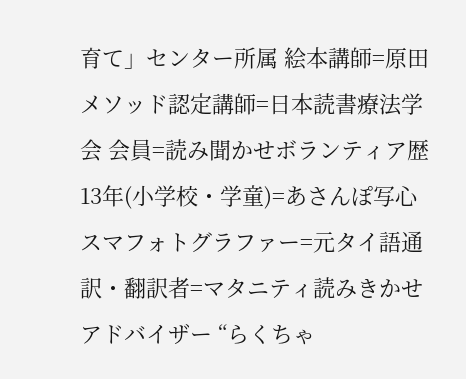育て」センター所属 絵本講師=原田メソッド認定講師=日本読書療法学会 会員=読み聞かせボランティア歴13年(小学校・学童)=あさんぽ写心スマフォトグラファー=元タイ語通訳・翻訳者=マタニティ読みきかせアドバイザー “らくちゃ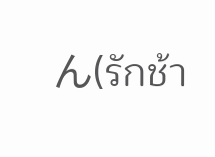ん(รักช้า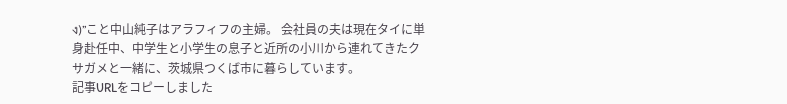ง)”こと中山純子はアラフィフの主婦。 会社員の夫は現在タイに単身赴任中、中学生と小学生の息子と近所の小川から連れてきたクサガメと一緒に、茨城県つくば市に暮らしています。
記事URLをコピーしました